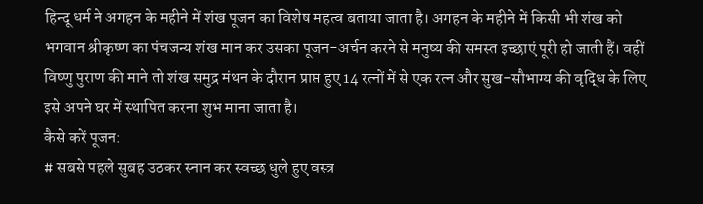हिन्दू धर्म ने अगहन के महीने में शंख पूजन का विशेष महत्व बताया जाता है। अगहन के महीने में किसी भी शंख को भगवान श्रीकृष्ण का पंचजन्य शंख मान कर उसका पूजन-अर्चन करने से मनुष्य की समस्त इच्छाएं पूरी हो जाती हैं। वहीं विष्णु पुराण की माने तो शंख समुद्र मंथन के दौरान प्राप्त हुए 14 रत्नों में से एक रत्न और सुख-सौभाग्य की वृद्धि के लिए इसे अपने घर में स्थापित करना शुभ माना जाता है।
कैसे करें पूजन:
# सबसे पहले सुबह उठकर स्नान कर स्वच्छ धुले हुए वस्त्र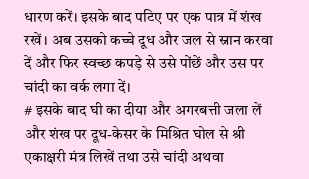धारण करें। इसके बाद पटिए पर एक पात्र में शंख रखें। अब उसको कच्चे दूध और जल से स्नान करवा दें और फिर स्वच्छ कपड़े से उसे पोंछें और उस पर चांदी का वर्क लगा दें।
# इसके बाद घी का दीया और अगरबत्ती जला लें और शंख पर दूध-केसर के मिश्रित घोल से श्री एकाक्षरी मंत्र लिखें तथा उसे चांदी अथवा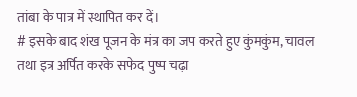तांबा के पात्र में स्थापित कर दें।
# इसके बाद शंख पूजन के मंत्र का जप करते हुए कुंमकुंम, चावल तथा इत्र अर्पित करके सफेद पुष्प चढ़ा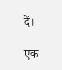दें।

एक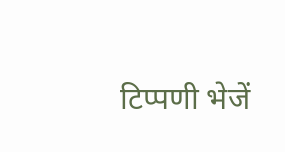टिप्पणी भेजें